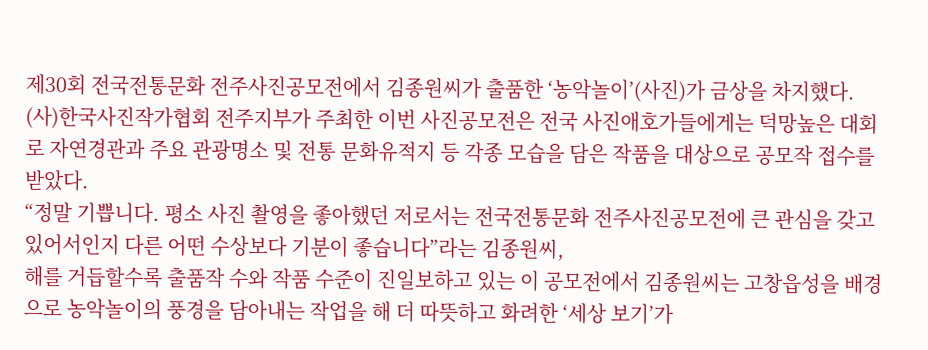제30회 전국전통문화 전주사진공모전에서 김종원씨가 출품한 ‘농악놀이’(사진)가 금상을 차지했다.
(사)한국사진작가협회 전주지부가 주최한 이번 사진공모전은 전국 사진애호가들에게는 덕망높은 대회로 자연경관과 주요 관광명소 및 전통 문화유적지 등 각종 모습을 담은 작품을 대상으로 공모작 접수를 받았다.
“정말 기쁩니다. 평소 사진 촬영을 좋아했던 저로서는 전국전통문화 전주사진공모전에 큰 관심을 갖고 있어서인지 다른 어떤 수상보다 기분이 좋습니다”라는 김종원씨,
해를 거듭할수록 출품작 수와 작품 수준이 진일보하고 있는 이 공모전에서 김종원씨는 고창읍성을 배경으로 농악놀이의 풍경을 담아내는 작업을 해 더 따뜻하고 화려한 ‘세상 보기’가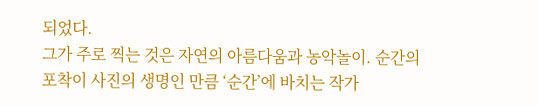되었다.
그가 주로 찍는 것은 자연의 아름다움과 농악놀이. 순간의 포착이 사진의 생명인 만큼 ‘순간’에 바치는 작가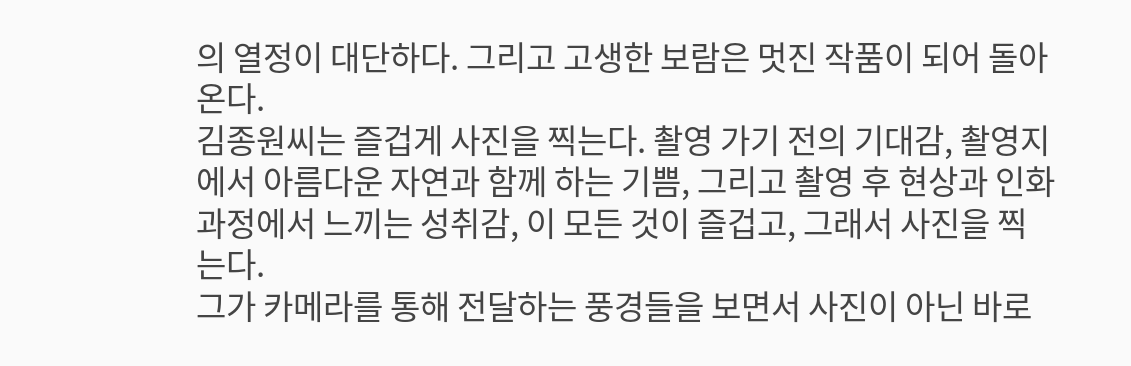의 열정이 대단하다. 그리고 고생한 보람은 멋진 작품이 되어 돌아온다.
김종원씨는 즐겁게 사진을 찍는다. 촬영 가기 전의 기대감, 촬영지에서 아름다운 자연과 함께 하는 기쁨, 그리고 촬영 후 현상과 인화 과정에서 느끼는 성취감, 이 모든 것이 즐겁고, 그래서 사진을 찍는다.
그가 카메라를 통해 전달하는 풍경들을 보면서 사진이 아닌 바로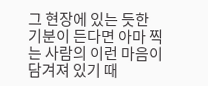그 현장에 있는 듯한 기분이 든다면 아마 찍는 사람의 이런 마음이 담겨져 있기 때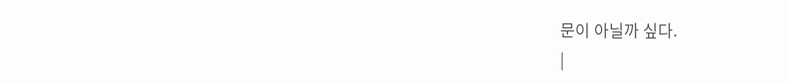문이 아닐까 싶다.
|